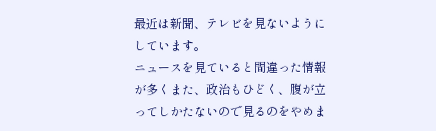最近は新聞、テレビを見ないようにしています。
ニュースを見ていると間違った情報が多くまた、政治もひどく、腹が立ってしかたないので見るのをやめま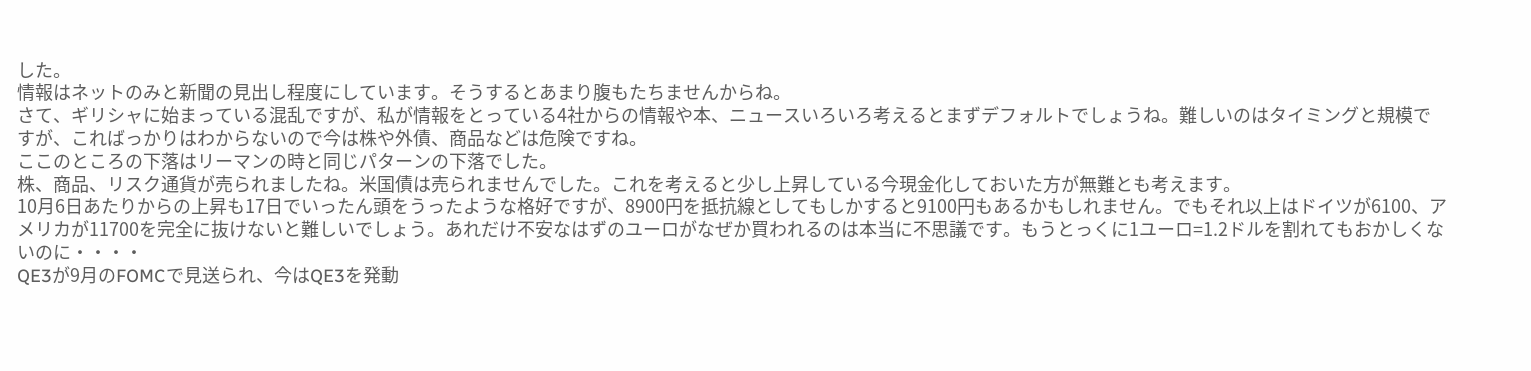した。
情報はネットのみと新聞の見出し程度にしています。そうするとあまり腹もたちませんからね。
さて、ギリシャに始まっている混乱ですが、私が情報をとっている4社からの情報や本、ニュースいろいろ考えるとまずデフォルトでしょうね。難しいのはタイミングと規模ですが、こればっかりはわからないので今は株や外債、商品などは危険ですね。
ここのところの下落はリーマンの時と同じパターンの下落でした。
株、商品、リスク通貨が売られましたね。米国債は売られませんでした。これを考えると少し上昇している今現金化しておいた方が無難とも考えます。
10月6日あたりからの上昇も17日でいったん頭をうったような格好ですが、8900円を抵抗線としてもしかすると9100円もあるかもしれません。でもそれ以上はドイツが6100、アメリカが11700を完全に抜けないと難しいでしょう。あれだけ不安なはずのユーロがなぜか買われるのは本当に不思議です。もうとっくに1ユーロ=1.2ドルを割れてもおかしくないのに・・・・
QE3が9月のFOMCで見送られ、今はQE3を発動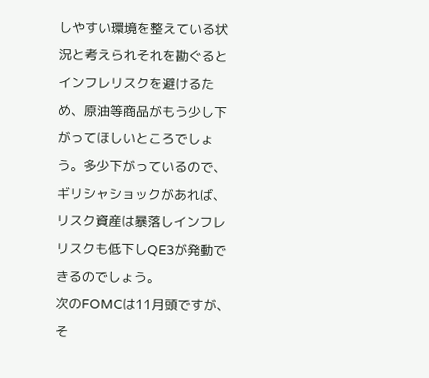しやすい環境を整えている状況と考えられそれを勘ぐるとインフレリスクを避けるため、原油等商品がもう少し下がってほしいところでしょう。多少下がっているので、ギリシャショックがあれば、リスク資産は暴落しインフレリスクも低下しQE3が発動できるのでしょう。
次のFOMCは11月頭ですが、そ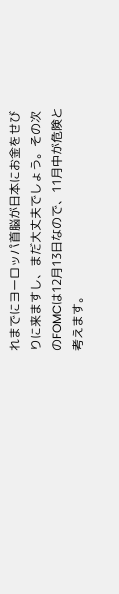れまでにヨーロッパ首脳が日本にお金をせびりに来ますし、まだ大丈夫でしょう。その次のFOMCは12月13日なので、11月中が危険と考えます。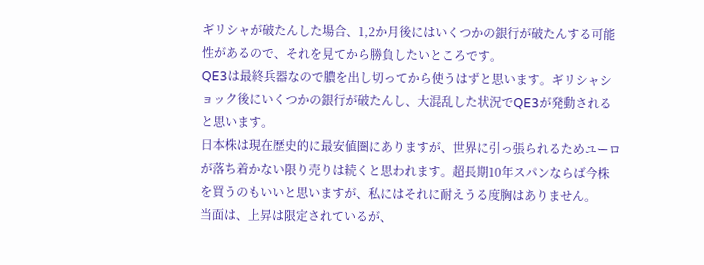ギリシャが破たんした場合、1,2か月後にはいくつかの銀行が破たんする可能性があるので、それを見てから勝負したいところです。
QE3は最終兵器なので膿を出し切ってから使うはずと思います。ギリシャショック後にいくつかの銀行が破たんし、大混乱した状況でQE3が発動されると思います。
日本株は現在歴史的に最安値圏にありますが、世界に引っ張られるためユーロが落ち着かない限り売りは続くと思われます。超長期10年スパンならば今株を買うのもいいと思いますが、私にはそれに耐えうる度胸はありません。
当面は、上昇は限定されているが、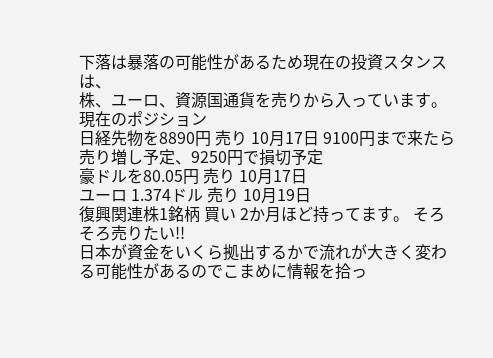下落は暴落の可能性があるため現在の投資スタンスは、
株、ユーロ、資源国通貨を売りから入っています。
現在のポジション
日経先物を8890円 売り 10月17日 9100円まで来たら売り増し予定、9250円で損切予定
豪ドルを80.05円 売り 10月17日
ユーロ 1.374ドル 売り 10月19日
復興関連株1銘柄 買い 2か月ほど持ってます。 そろそろ売りたい!!
日本が資金をいくら拠出するかで流れが大きく変わる可能性があるのでこまめに情報を拾っ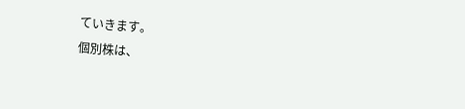ていきます。
個別株は、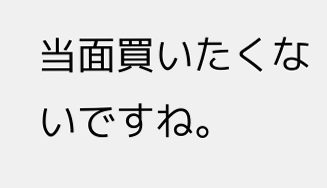当面買いたくないですね。